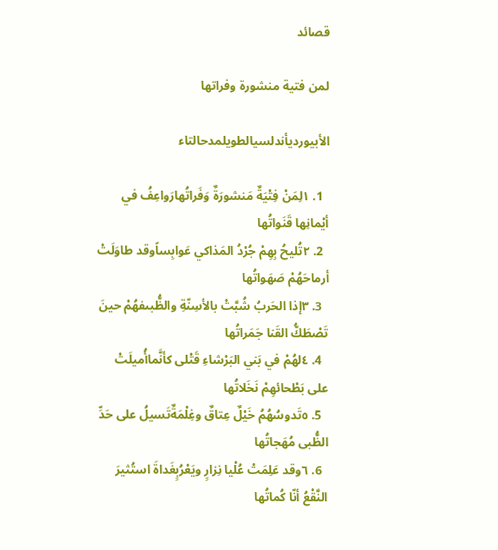قصائد

لمن فتية منشورة وفراتها

الأبيورديأندلسيالطويلمدحالتاء

  1. ١لِمَنْ فِتْيَةٌ مَنشورَةٌ وَفَراتُهارَواعِفُ في أيْمانِها قَنَواتُها
  2. ٢تُليحُ بِهِمْ جُرْدُ المَذاكي عَوابِساًوقد طاوَلَتْ أرماحَهُمْ صَهَواتُها
  3. ٣إذا الحَربُ شُبَّتْ بالأسِنّةِ والظُّبىفهُمْ حينَ تَصْطَكُّ القَنا جَمَراتُها
  4. ٤لهُمْ في بَني البَرْشاءِ قَتْلى كأنَّماأُميلَتْ على بَطْحائهِمْ نَخَلاتُها
  5. ٥تَدوسُهُمُ خَيْلٌ عِتاقٌ وغِلْمَةٌتَسيلُ على حَدِّ الظُّبى مُهَجاتُها
  6. ٦وقد عَلِمَتْ عُلْيا نِزارٍ ويَعْرُبٍغَداةَ استُثيرَ النَّقْعُ أنّا كُماتُها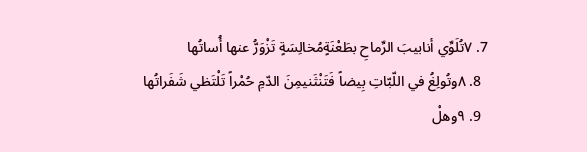7. ٧تُلَوِّي أنابيبَ الرِّماحِ بطَعْنَةٍمُخالِسَةٍ تَزْوَرُّ عنها أُساتُها
  8. ٨وتُولِغُ في اللّبّاتِ بِيضاً فَتَنْثَنيمِنَ الدّمِ حُمْراً تَلْتَظي شَفَراتُها
  9. ٩وهلْ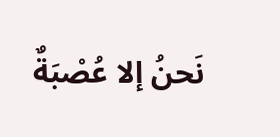نَحنُ إلا عُصْبَةٌ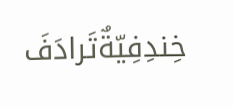خِندِفِيّةٌتَرادَفَ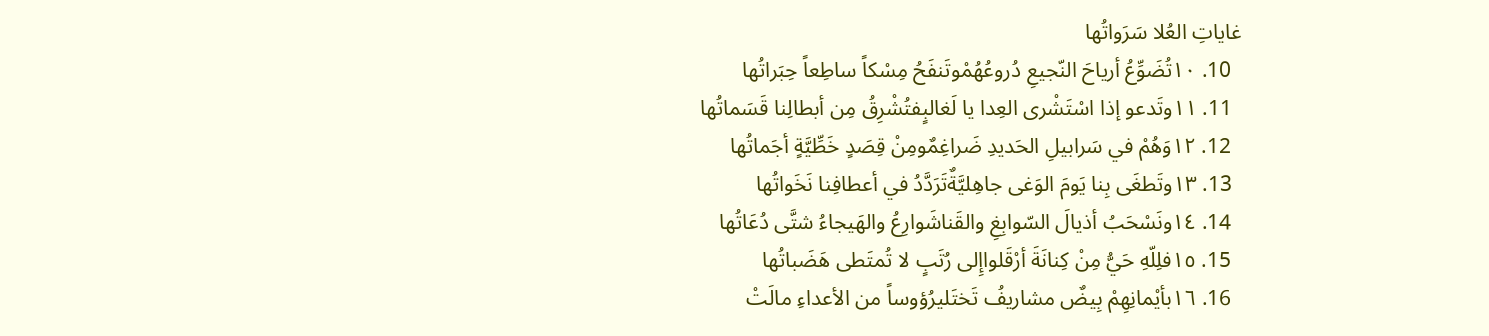غاياتِ العُلا سَرَواتُها
  10. ١٠تُضَوِّعُ أرياحَ النّجيعِ دُروعُهُمْوتَنفَحُ مِسْكاً ساطِعاً حِبَراتُها
  11. ١١وتَدعو إذا اسْتَشْرى العِدا يا لَغالبٍفتُشْرِقُ مِن أبطالِنا قَسَماتُها
  12. ١٢وَهُمْ في سَرابيلِ الحَديدِ ضَراغِمٌومِنْ قِصَدٍ خَطِّيَّةٍ أجَماتُها
  13. ١٣وتَطغَى بِنا يَومَ الوَغى جاهِليَّةٌتَرَدَّدُ في أعطافِنا نَخَواتُها
  14. ١٤ونَسْحَبُ أذيالَ السّوابِغِ والقَناشَوارِعُ والهَيجاءُ شتَّى دُعَاتُها
  15. ١٥فلِلّهِ حَيُّ مِنْ كِنانَةَ أرْقَلواإِلى رُتَبٍ لا تُمتَطى هَضَباتُها
  16. ١٦بأيْمانِهِمْ بِيضٌ مشاريفُ تَختَليرُؤوساً من الأعداءِ مالَتْ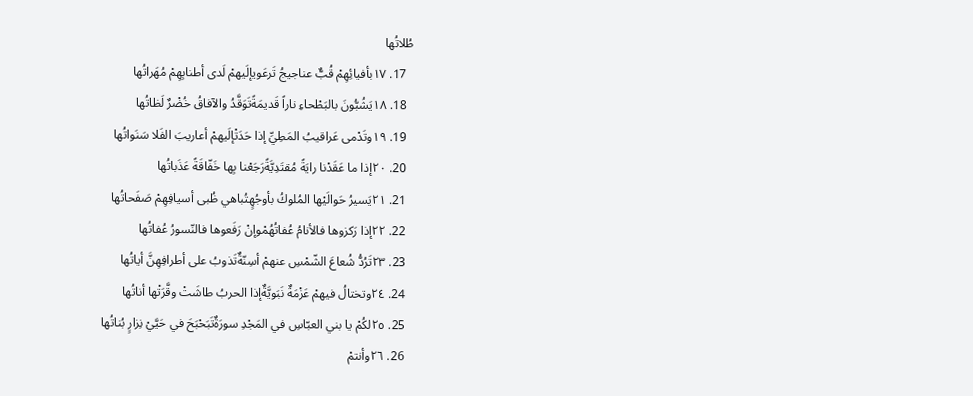طُلاتُها
  17. ١٧بأفيائِهِمْ قُبٌّ عناجيجُ تَرعَويإلَيهمْ لَدى أطنابِهِمْ مُهَراتُها
  18. ١٨يَشُبُّونَ بالبَطْحاءِ ناراً قَديمَةًتَوَقَّدُ والآفاقُ خُضْرٌ لَظاتُها
  19. ١٩وتَدْمى عَراقيبُ المَطِيِّ إذا حَدَتْإلَيهمْ أعاريبَ الفَلا سَنَواتُها
  20. ٢٠إذا ما عَقَدْنا رايَةً مُقتَدِيَّةًرَجَعْنا بِها خَفّاقَةً عَذَباتُها
  21. ٢١يَسيرُ حَوالَيْها المُلوكُ بأوجُهٍتُباهي ظُبى أسيافِهِمْ صَفَحاتُها
  22. ٢٢إذا رَكزوها فالأنامُ عُفاتُهُمْوإنْ رَفَعوها فالنّسورُ عُفاتُها
  23. ٢٣تَرُدُّ شُعاعَ الشّمْسِ عنهمْ أسِنّةٌتَذوبُ على أطرافِهِنَّ أياتُها
  24. ٢٤وتختالُ فيهمْ عَزْمَةٌ نَبَويَّةٌإذا الحربُ طاشَتْ وقَّرَتْها أناتُها
  25. ٢٥لكُمْ يا بني العبّاسِ في المَجْدِ سورَةٌتَبَحْبَحَ في حَيَّيْ نِزارٍ بُناتُها
  26. ٢٦وأنتمْ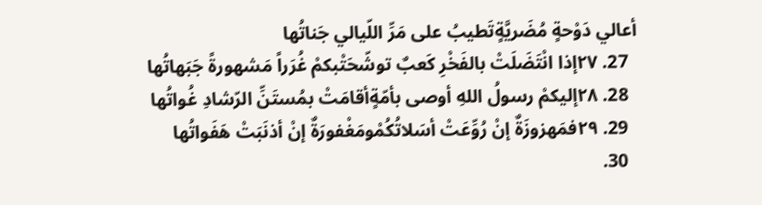أعالي دَوْحةٍ مُضَريَّةٍتَطيبُ على مَرِّ اللّيالي جَناتُها
  27. ٢٧إذا انْتَضَلَتْ بالفَخْرِ كَعبٌ توشّحَتْبكمْ غُرَراً مَشهورةً جَبَهاتُها
  28. ٢٨إليكمْ رسولُ اللهِ أوصى بأمّةٍأقامَتْ بمُستَنِّ الرّشادِ غُواتُها
  29. ٢٩فمَهزوزَةٌ إنْ رُوِّعَتْ أسَلاتُكُمْومَغْفورَةٌ إنْ أذنَبَتْ هَفَواتُها
  30.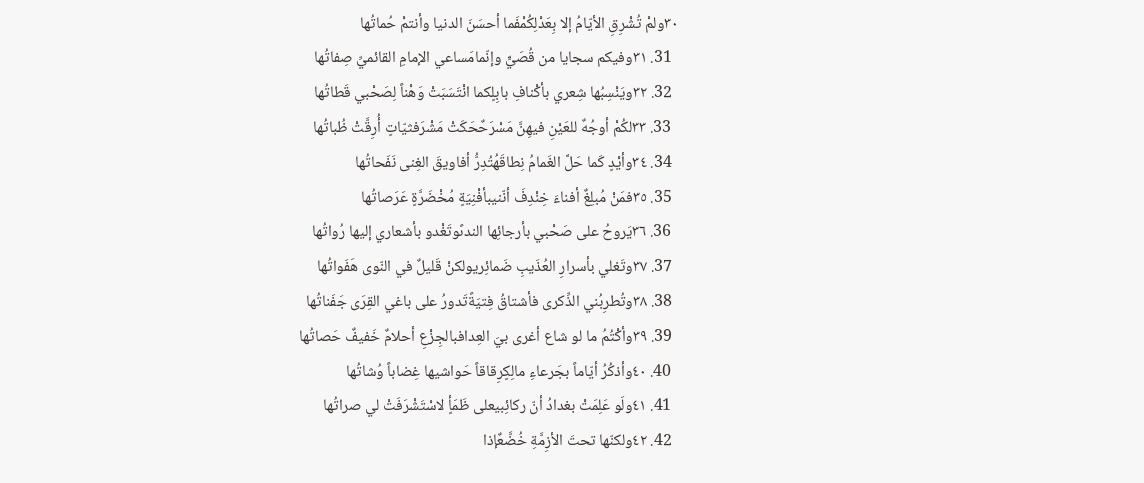٣٠ولمْ تُشْرِقِ الأيّامُ إلا بِعَدْلِكُمْفَما أحسَنَ الدنيا وأنتمْ حُماتُها
  31. ٣١وفيكم سجايا من قُصَيٍّ وإنّمامَساعي الإمامِ القائميِّ صِفاتُها
  32. ٣٢ويَنْسِبُها شِعري بأكْنافِ بابِلٍكما انْتَسَبَتْ وَهْناً لِصَحْبي قَطاتُها
  33. ٣٣لكُمْ أوجُهٌ للعَيْنِ فيهِنَّ مَسْرَحٌحَكَتْ مَشْرَفثيّاتٍ أُرِقَّتْ ظُباتُها
  34. ٣٤وأيْدٍ كَما حَلَّ الغَمامُ نِطاقَهُتُدِرُّ أفاويقَ الغِنى نَفَحاتُها
  35. ٣٥فمَنْ مُبلِغٌ أفناءَ خِنْدِفَ أنّنيبأفْنِيَةٍ مُخْضَرَّةٍ عَرَصاتُها
  36. ٣٦يَروحُ على صَحْبي بأرجائِها الندىًوتَغْدو بأشعاري إليها رُواتُها
  37. ٣٧وتَغلي بأسرارِ العُذَيبِ ضَمائِريولكنْ قَليلٌ في النّوى هَفَواتُها
  38. ٣٨وتُطرِبُني الذِّكرى فأشتاقُ فِتيَةًتَدورُ على باغي القِرَى جَفَناتُها
  39. ٣٩وأكْتُمُ ما لو شاع أغرى بيَ العِدافبالجِزْعِ أحلامٌ خَفيفٌ حَصاتُها
  40. ٤٠وأذكُرُ أيّاماً بجَرعاءِ مالِكٍرِقاقاً حَواشيها غِضاباً وُشاتُها
  41. ٤١ولَو عَلِمَتْ بغدادُ أنّ ركائِبيعلى ظَمَأٍ لاسْتَشْرَفَتْ لي صراتُها
  42. ٤٢ولكنّها تحتَ الأزِمَّةِ خُضَّعٌإذا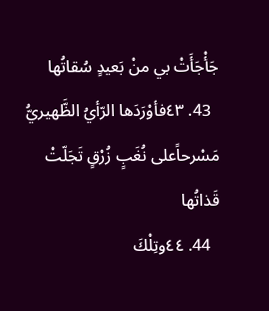جَأْجَأَتْ بي منْ بَعيدٍ سُقاتُها
  43. ٤٣فأوْرَدَها الرّأيُ الظَّهيريُّ مَسْرحاًعلى نُغَبٍ زُرْقٍ تَجَلّتْ قَذاتُها
  44. ٤٤وتِلْكَ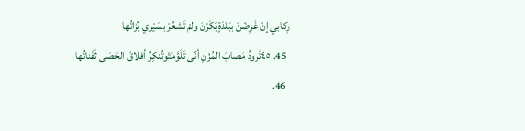رِكابي إنْ غَرِضْنَ ببَلدَةٍبَكَرْنَ ولمْ تَشعُرْ بسَيْري بُزاتُها
  45. ٤٥تَرودُ مَصابَ المُزْنِ أنّى تَلَوَّمَتْوتُنكِرُ أفلاقَ الحَصَى ثَفَناتُها
  46.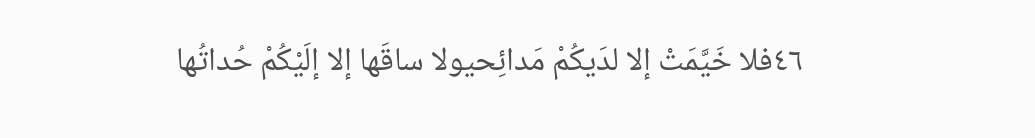٤٦فلا خَيَّمَتْ إلا لدَيكُمْ مَدائِحيولا ساقَها إلا إلَيْكُمْ حُداتُها